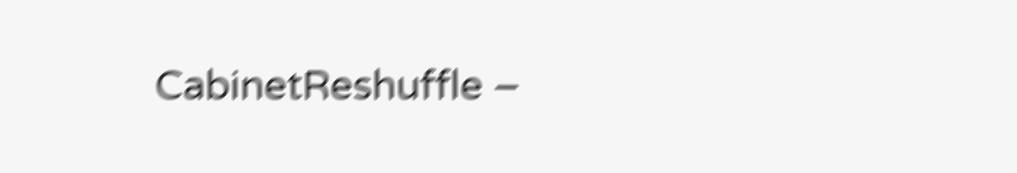CabinetReshuffle –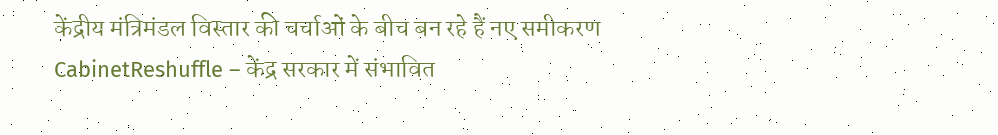केंद्रीय मंत्रिमंडल विस्तार की चर्चाओं के बीच बन रहे हैं नए समीकरण
CabinetReshuffle – केंद्र सरकार में संभावित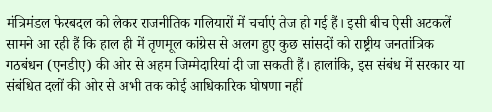मंत्रिमंडल फेरबदल को लेकर राजनीतिक गलियारों में चर्चाएं तेज हो गई हैं। इसी बीच ऐसी अटकलें सामने आ रही हैं कि हाल ही में तृणमूल कांग्रेस से अलग हुए कुछ सांसदों को राष्ट्रीय जनतांत्रिक गठबंधन (एनडीए) की ओर से अहम जिम्मेदारियां दी जा सकती हैं। हालांकि, इस संबंध में सरकार या संबंधित दलों की ओर से अभी तक कोई आधिकारिक घोषणा नहीं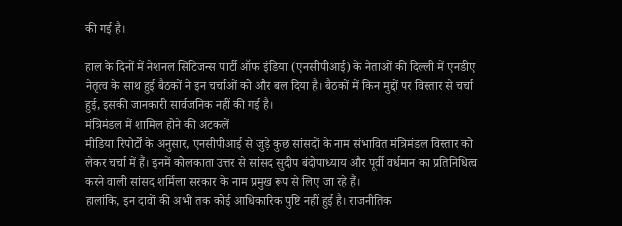की गई है।

हाल के दिनों में नेशनल सिटिजन्स पार्टी ऑफ इंडिया (एनसीपीआई) के नेताओं की दिल्ली में एनडीए नेतृत्व के साथ हुई बैठकों ने इन चर्चाओं को और बल दिया है। बैठकों में किन मुद्दों पर विस्तार से चर्चा हुई, इसकी जानकारी सार्वजनिक नहीं की गई है।
मंत्रिमंडल में शामिल होने की अटकलें
मीडिया रिपोर्टों के अनुसार, एनसीपीआई से जुड़े कुछ सांसदों के नाम संभावित मंत्रिमंडल विस्तार को लेकर चर्चा में हैं। इनमें कोलकाता उत्तर से सांसद सुदीप बंदोपाध्याय और पूर्वी वर्धमान का प्रतिनिधित्व करने वाली सांसद शर्मिला सरकार के नाम प्रमुख रूप से लिए जा रहे हैं।
हालांकि, इन दावों की अभी तक कोई आधिकारिक पुष्टि नहीं हुई है। राजनीतिक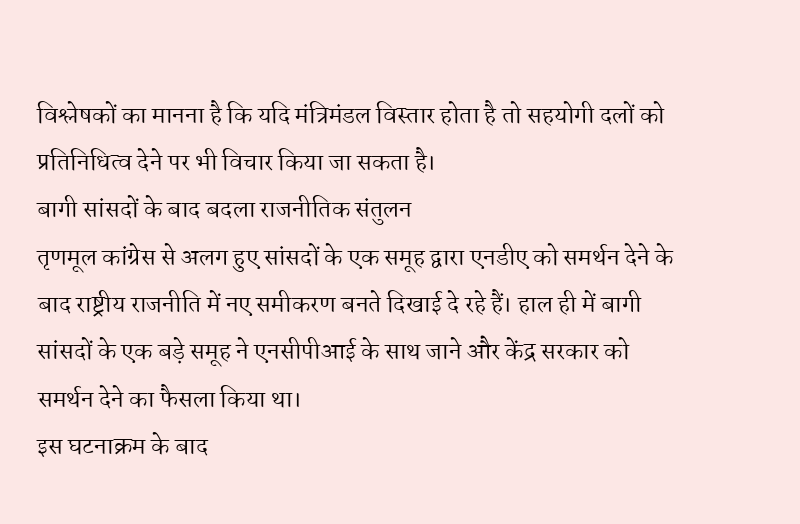विश्लेषकों का मानना है कि यदि मंत्रिमंडल विस्तार होता है तो सहयोगी दलों को प्रतिनिधित्व देने पर भी विचार किया जा सकता है।
बागी सांसदों के बाद बदला राजनीतिक संतुलन
तृणमूल कांग्रेस से अलग हुए सांसदों के एक समूह द्वारा एनडीए को समर्थन देने के बाद राष्ट्रीय राजनीति में नए समीकरण बनते दिखाई दे रहे हैं। हाल ही में बागी सांसदों के एक बड़े समूह ने एनसीपीआई के साथ जाने और केंद्र सरकार को समर्थन देने का फैसला किया था।
इस घटनाक्रम के बाद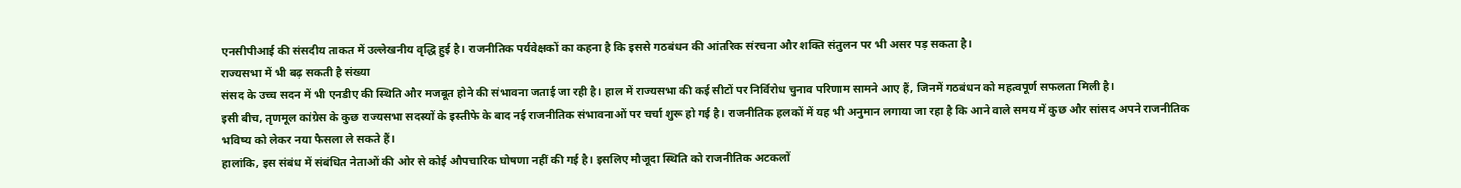एनसीपीआई की संसदीय ताकत में उल्लेखनीय वृद्धि हुई है। राजनीतिक पर्यवेक्षकों का कहना है कि इससे गठबंधन की आंतरिक संरचना और शक्ति संतुलन पर भी असर पड़ सकता है।
राज्यसभा में भी बढ़ सकती है संख्या
संसद के उच्च सदन में भी एनडीए की स्थिति और मजबूत होने की संभावना जताई जा रही है। हाल में राज्यसभा की कई सीटों पर निर्विरोध चुनाव परिणाम सामने आए हैं, जिनमें गठबंधन को महत्वपूर्ण सफलता मिली है।
इसी बीच, तृणमूल कांग्रेस के कुछ राज्यसभा सदस्यों के इस्तीफे के बाद नई राजनीतिक संभावनाओं पर चर्चा शुरू हो गई है। राजनीतिक हलकों में यह भी अनुमान लगाया जा रहा है कि आने वाले समय में कुछ और सांसद अपने राजनीतिक भविष्य को लेकर नया फैसला ले सकते हैं।
हालांकि, इस संबंध में संबंधित नेताओं की ओर से कोई औपचारिक घोषणा नहीं की गई है। इसलिए मौजूदा स्थिति को राजनीतिक अटकलों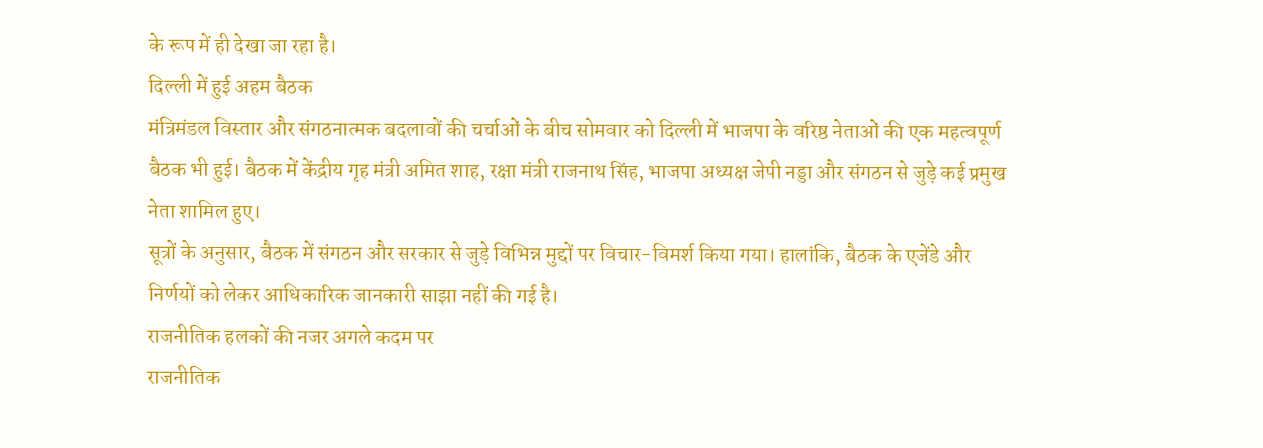के रूप में ही देखा जा रहा है।
दिल्ली में हुई अहम बैठक
मंत्रिमंडल विस्तार और संगठनात्मक बदलावों की चर्चाओं के बीच सोमवार को दिल्ली में भाजपा के वरिष्ठ नेताओं की एक महत्वपूर्ण बैठक भी हुई। बैठक में केंद्रीय गृह मंत्री अमित शाह, रक्षा मंत्री राजनाथ सिंह, भाजपा अध्यक्ष जेपी नड्डा और संगठन से जुड़े कई प्रमुख नेता शामिल हुए।
सूत्रों के अनुसार, बैठक में संगठन और सरकार से जुड़े विभिन्न मुद्दों पर विचार-विमर्श किया गया। हालांकि, बैठक के एजेंडे और निर्णयों को लेकर आधिकारिक जानकारी साझा नहीं की गई है।
राजनीतिक हलकों की नजर अगले कदम पर
राजनीतिक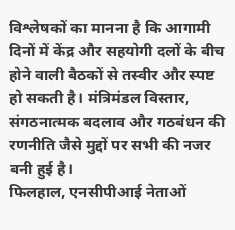विश्लेषकों का मानना है कि आगामी दिनों में केंद्र और सहयोगी दलों के बीच होने वाली बैठकों से तस्वीर और स्पष्ट हो सकती है। मंत्रिमंडल विस्तार, संगठनात्मक बदलाव और गठबंधन की रणनीति जैसे मुद्दों पर सभी की नजर बनी हुई है।
फिलहाल, एनसीपीआई नेताओं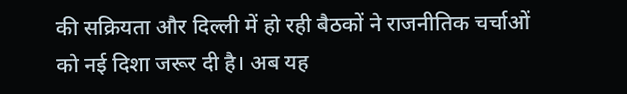की सक्रियता और दिल्ली में हो रही बैठकों ने राजनीतिक चर्चाओं को नई दिशा जरूर दी है। अब यह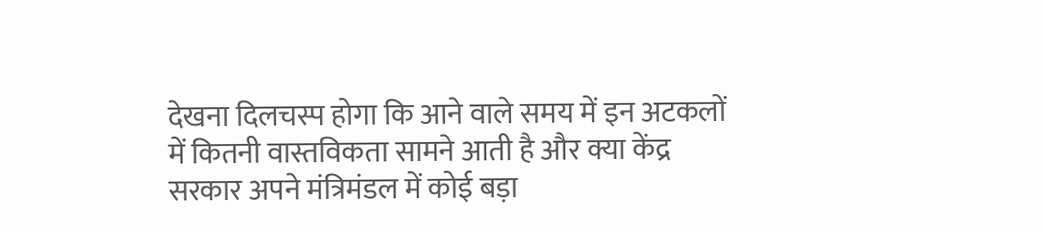देखना दिलचस्प होगा कि आने वाले समय में इन अटकलों में कितनी वास्तविकता सामने आती है और क्या केंद्र सरकार अपने मंत्रिमंडल में कोई बड़ा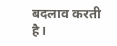बदलाव करती है।